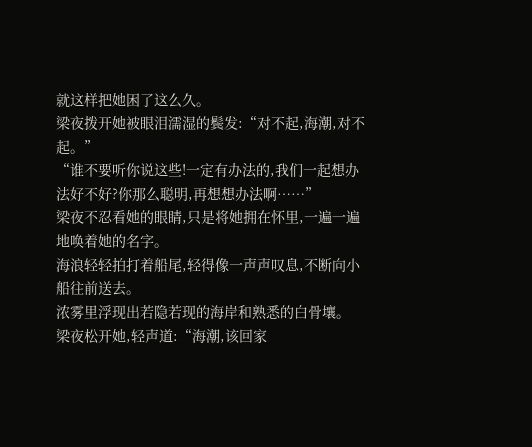就这样把她困了这么久。
梁夜拨开她被眼泪濡湿的鬓发:“对不起,海潮,对不起。”
“谁不要听你说这些!一定有办法的,我们一起想办法好不好?你那么聪明,再想想办法啊……”
梁夜不忍看她的眼睛,只是将她拥在怀里,一遍一遍地唤着她的名字。
海浪轻轻拍打着船尾,轻得像一声声叹息,不断向小船往前送去。
浓雾里浮现出若隐若现的海岸和熟悉的白骨壤。
梁夜松开她,轻声道:“海潮,该回家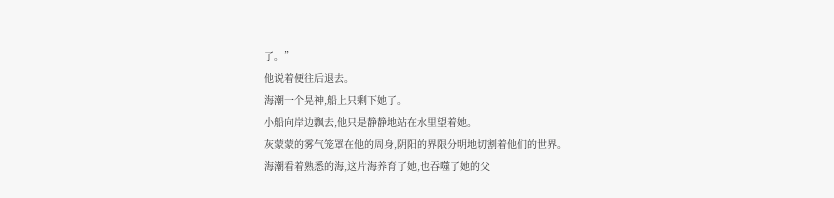了。”
他说着便往后退去。
海潮一个晃神,船上只剩下她了。
小船向岸边飘去,他只是静静地站在水里望着她。
灰蒙蒙的雾气笼罩在他的周身,阴阳的界限分明地切割着他们的世界。
海潮看着熟悉的海,这片海养育了她,也吞噬了她的父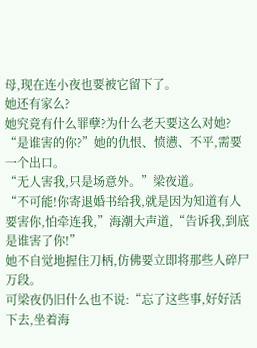母,现在连小夜也要被它留下了。
她还有家么?
她究竟有什么罪孽?为什么老天要这么对她?
“是谁害的你?”她的仇恨、愤懑、不平,需要一个出口。
“无人害我,只是场意外。”梁夜道。
“不可能!你寄退婚书给我,就是因为知道有人要害你,怕牵连我,”海潮大声道,“告诉我,到底是谁害了你!”
她不自觉地握住刀柄,仿佛要立即将那些人碎尸万段。
可梁夜仍旧什么也不说:“忘了这些事,好好活下去,坐着海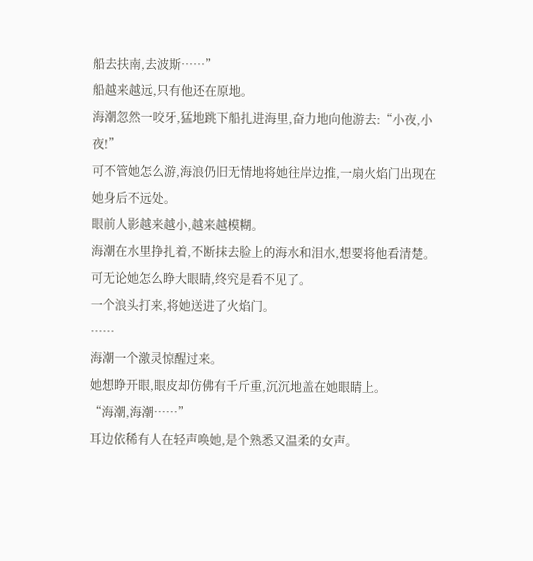船去扶南,去波斯……”
船越来越远,只有他还在原地。
海潮忽然一咬牙,猛地跳下船扎进海里,奋力地向他游去:“小夜,小夜!”
可不管她怎么游,海浪仍旧无情地将她往岸边推,一扇火焰门出现在她身后不远处。
眼前人影越来越小,越来越模糊。
海潮在水里挣扎着,不断抹去脸上的海水和泪水,想要将他看清楚。
可无论她怎么睁大眼睛,终究是看不见了。
一个浪头打来,将她送进了火焰门。
……
海潮一个激灵惊醒过来。
她想睁开眼,眼皮却仿佛有千斤重,沉沉地盖在她眼睛上。
“海潮,海潮……”
耳边依稀有人在轻声唤她,是个熟悉又温柔的女声。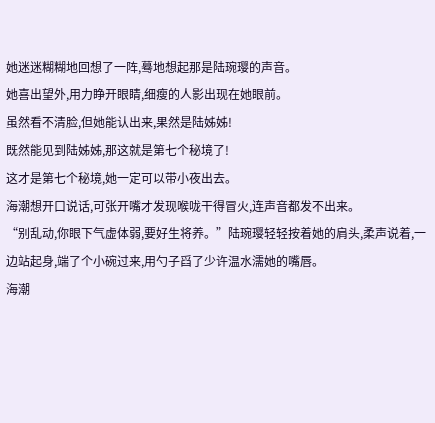她迷迷糊糊地回想了一阵,蓦地想起那是陆琬璎的声音。
她喜出望外,用力睁开眼睛,细瘦的人影出现在她眼前。
虽然看不清脸,但她能认出来,果然是陆姊姊!
既然能见到陆姊姊,那这就是第七个秘境了!
这才是第七个秘境,她一定可以带小夜出去。
海潮想开口说话,可张开嘴才发现喉咙干得冒火,连声音都发不出来。
“别乱动,你眼下气虚体弱,要好生将养。”陆琬璎轻轻按着她的肩头,柔声说着,一边站起身,端了个小碗过来,用勺子舀了少许温水濡她的嘴唇。
海潮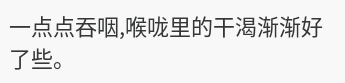一点点吞咽,喉咙里的干渴渐渐好了些。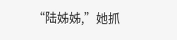“陆姊姊,”她抓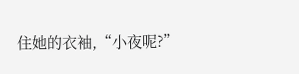住她的衣袖,“小夜呢?”